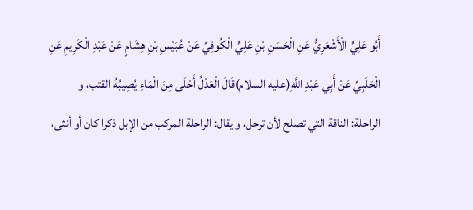أَبُو عَلِيٍّ الْأَشْعَرِيُّ عَنِ الْحَسَنِ بْنِ عَلِيٍّ الْكُوفِيِّ عَنْ عُبَيْسِ بْنِ هِشَامٍ عَنْ عَبْدِ الْكَرِيمِ عَنِ الْحَلَبِيِّ عَنْ أَبِي عَبْدِ اللَّهِ(عليه السلام)قَالَ الْعَدْلُ أَحْلَى مِنَ الْمَاءِ يُصِيبُهُ القتب، و الراحلة: الناقة التي تصلح لأن ترحل، و يقال: الراحلة المركب من الإبل ذكرا كان أو أنثى،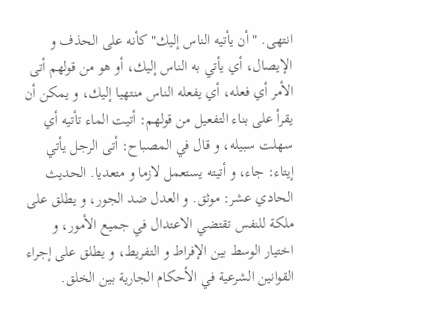انتهى. " أن يأتيه الناس إليك" كأنه على الحذف و الإيصال، أي يأتي به الناس إليك، أو هو من قولهم أتى الأمر أي فعله، أي يفعله الناس منتهيا إليك، و يمكن أن يقرأ على بناء التفعيل من قولهم: أتيت الماء تأتيه أي سهلت سبيله، و قال في المصباح: أتى الرجل يأتي إيتاء: جاء، و أتيته يستعمل لازما و متعديا. الحديث الحادي عشر: موثق. و العدل ضد الجور، و يطلق على ملكة للنفس تقتضي الاعتدال في جميع الأمور، و اختيار الوسط بين الإفراط و التفريط، و يطلق على إجراء القوانين الشرعية في الأحكام الجارية بين الخلق.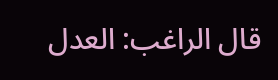قال الراغب: العدل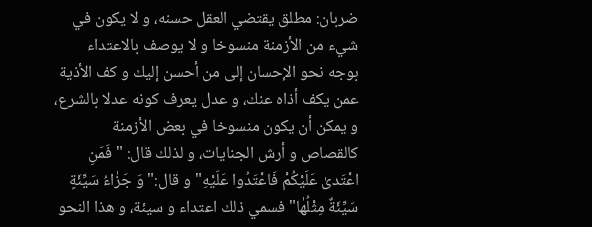ضربان: مطلق يقتضي العقل حسنه، و لا يكون في شيء من الأزمنة منسوخا و لا يوصف بالاعتداء بوجه نحو الإحسان إلى من أحسن إليك و كف الأذية عمن يكف أذاه عنك، و عدل يعرف كونه عدلا بالشرع، و يمكن أن يكون منسوخا في بعض الأزمنة كالقصاص و أرش الجنايات، و لذلك قال: " فَمَنِ اعْتَدىٰ عَلَيْكُمْ فَاعْتَدُوا عَلَيْهِ" و قال:" وَ جَزٰاءُ سَيِّئَةٍ سَيِّئَةٌ مِثْلُهٰا" فسمي ذلك اعتداء و سيئة، و هذا النحو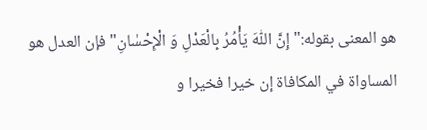هو المعنى بقوله:" إِنَّ اللّٰهَ يَأْمُرُ بِالْعَدْلِ وَ الْإِحْسٰانِ" فإن العدل هو المساواة في المكافاة إن خيرا فخيرا و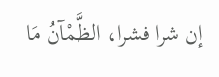إن شرا فشرا، الظَّمْآنُ مَا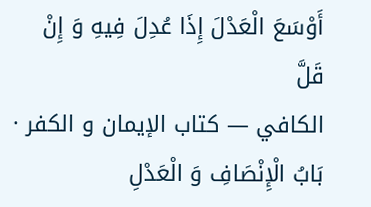أَوْسَعَ الْعَدْلَ إِذَا عُدِلَ فِيهِ وَ إِنْ قَلَّ
الكافي — كتاب الإيمان و الكفر · بَابُ الْإِنْصَافِ وَ الْعَدْلِ